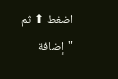اضغط ⬆ ثم "إضافة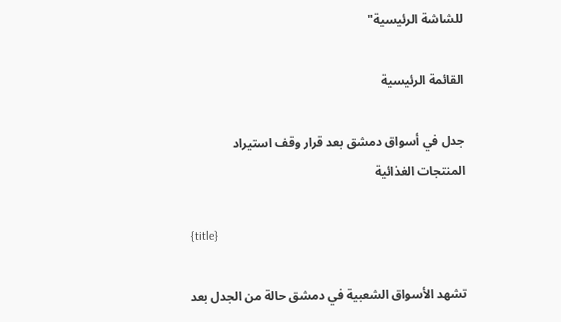للشاشة الرئيسية"

القائمة الرئيسية

جدل في أسواق دمشق بعد قرار وقف استيراد المنتجات الغذائية

{title}

تشهد الأسواق الشعبية في دمشق حالة من الجدل بعد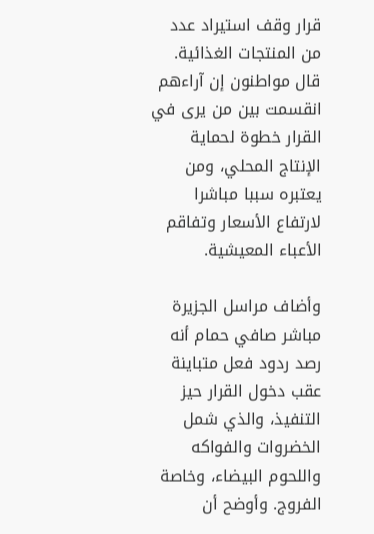قرار وقف استيراد عدد من المنتجات الغذائية. قال مواطنون إن آراءهم انقسمت بين من يرى في القرار خطوة لحماية الإنتاج المحلي، ومن يعتبره سببا مباشرا لارتفاع الأسعار وتفاقم الأعباء المعيشية.

وأضاف مراسل الجزيرة مباشر صافي حمام أنه رصد ردود فعل متباينة عقب دخول القرار حيز التنفيذ، والذي شمل الخضروات والفواكه واللحوم البيضاء، وخاصة الفروج. وأوضح أن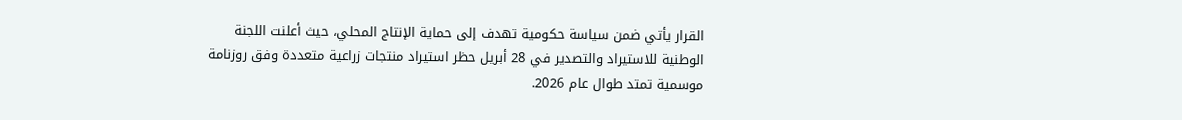القرار يأتي ضمن سياسة حكومية تهدف إلى حماية الإنتاج المحلي، حيث أعلنت اللجنة الوطنية للاستيراد والتصدير في 28 أبريل حظر استيراد منتجات زراعية متعددة وفق روزنامة موسمية تمتد طوال عام 2026.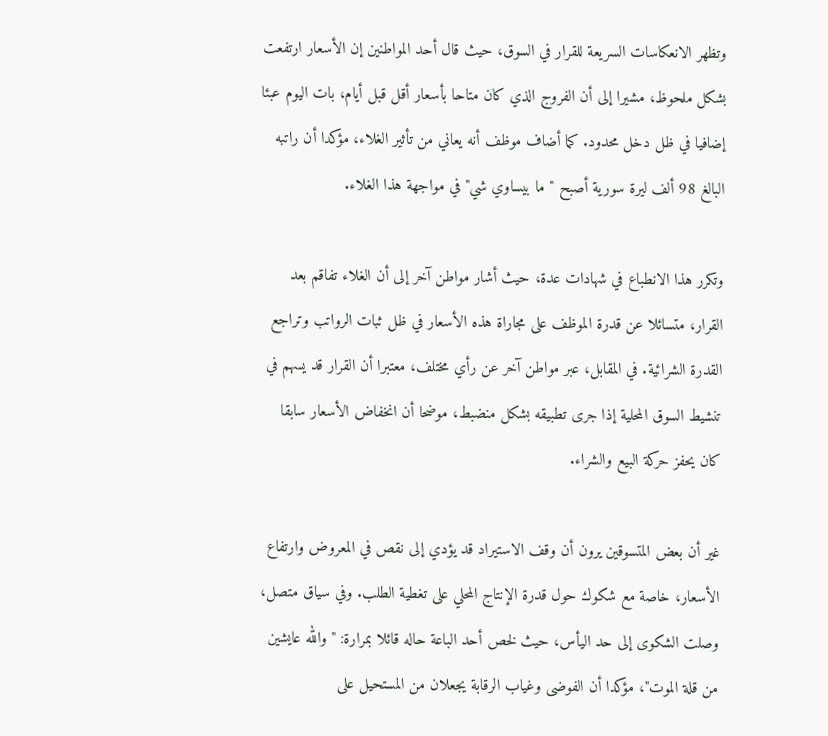وتظهر الانعكاسات السريعة للقرار في السوق، حيث قال أحد المواطنين إن الأسعار ارتفعت بشكل ملحوظ، مشيرا إلى أن الفروج الذي كان متاحا بأسعار أقل قبل أيام، بات اليوم عبئا إضافيا في ظل دخل محدود. كما أضاف موظف أنه يعاني من تأثير الغلاء، مؤكدا أن راتبه البالغ 98 ألف ليرة سورية أصبح "ما بيساوي شي" في مواجهة هذا الغلاء.

وتكرر هذا الانطباع في شهادات عدة، حيث أشار مواطن آخر إلى أن الغلاء تفاقم بعد القرار، متسائلا عن قدرة الموظف على مجاراة هذه الأسعار في ظل ثبات الرواتب وتراجع القدرة الشرائية. في المقابل، عبر مواطن آخر عن رأي مختلف، معتبرا أن القرار قد يسهم في تنشيط السوق المحلية إذا جرى تطبيقه بشكل منضبط، موضحا أن انخفاض الأسعار سابقا كان يحفز حركة البيع والشراء.

غير أن بعض المتسوقين يرون أن وقف الاستيراد قد يؤدي إلى نقص في المعروض وارتفاع الأسعار، خاصة مع شكوك حول قدرة الإنتاج المحلي على تغطية الطلب. وفي سياق متصل، وصلت الشكوى إلى حد اليأس، حيث لخص أحد الباعة حاله قائلا بمرارة: "والله عايشين من قلة الموت"، مؤكدا أن الفوضى وغياب الرقابة يجعلان من المستحيل على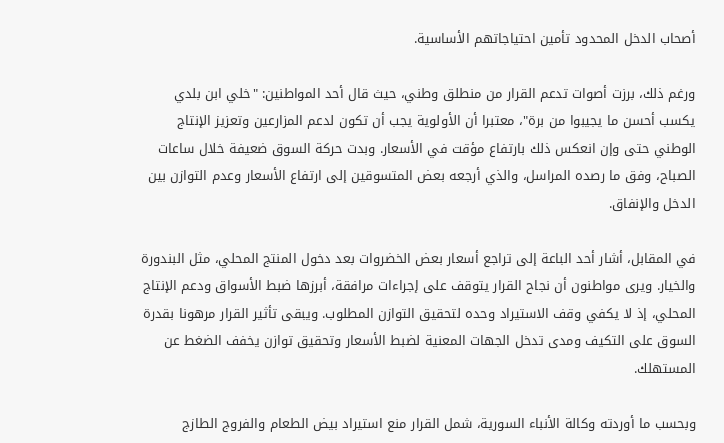أصحاب الدخل المحدود تأمين احتياجاتهم الأساسية.

ورغم ذلك، برزت أصوات تدعم القرار من منطلق وطني، حيث قال أحد المواطنين: "خلي ابن بلدي يكسب أحسن ما يجيبوا من برة"، معتبرا أن الأولوية يجب أن تكون لدعم المزارعين وتعزيز الإنتاج الوطني حتى وإن انعكس ذلك بارتفاع مؤقت في الأسعار. وبدت حركة السوق ضعيفة خلال ساعات الصباح، وفق ما رصده المراسل، والذي أرجعه بعض المتسوقين إلى ارتفاع الأسعار وعدم التوازن بين الدخل والإنفاق.

في المقابل، أشار أحد الباعة إلى تراجع أسعار بعض الخضروات بعد دخول المنتج المحلي، مثل البندورة والخيار. ويرى مواطنون أن نجاح القرار يتوقف على إجراءات مرافقة، أبرزها ضبط الأسواق ودعم الإنتاج المحلي، إذ لا يكفي وقف الاستيراد وحده لتحقيق التوازن المطلوب. ويبقى تأثير القرار مرهونا بقدرة السوق على التكيف ومدى تدخل الجهات المعنية لضبط الأسعار وتحقيق توازن يخفف الضغط عن المستهلك.

وبحسب ما أوردته وكالة الأنباء السورية، شمل القرار منع استيراد بيض الطعام والفروج الطازج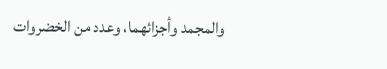والمجمد وأجزائهما، وعدد من الخضروات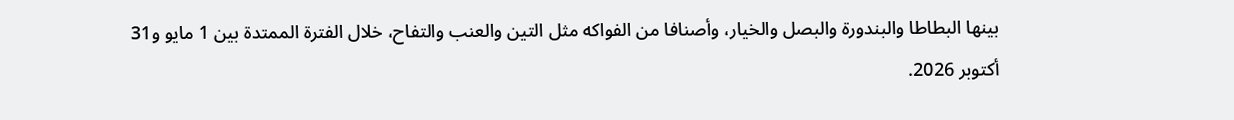بينها البطاطا والبندورة والبصل والخيار، وأصنافا من الفواكه مثل التين والعنب والتفاح، خلال الفترة الممتدة بين 1 مايو و31 أكتوبر 2026.